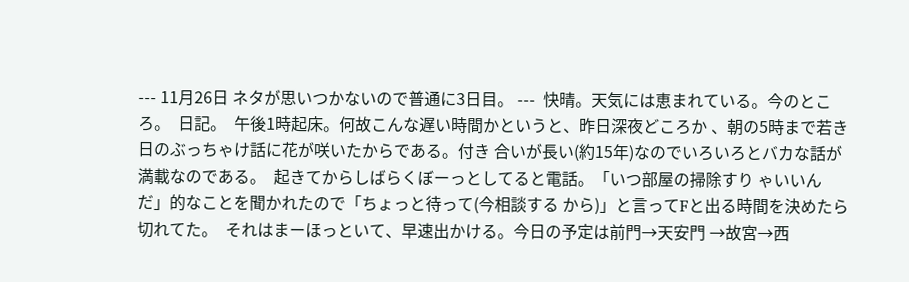--- 11月26日 ネタが思いつかないので普通に3日目。 ---  快晴。天気には恵まれている。今のところ。  日記。  午後1時起床。何故こんな遅い時間かというと、昨日深夜どころか 、朝の5時まで若き日のぶっちゃけ話に花が咲いたからである。付き 合いが長い(約15年)なのでいろいろとバカな話が満載なのである。  起きてからしばらくぼーっとしてると電話。「いつ部屋の掃除すり ゃいいんだ」的なことを聞かれたので「ちょっと待って(今相談する から)」と言ってFと出る時間を決めたら切れてた。  それはまーほっといて、早速出かける。今日の予定は前門→天安門 →故宮→西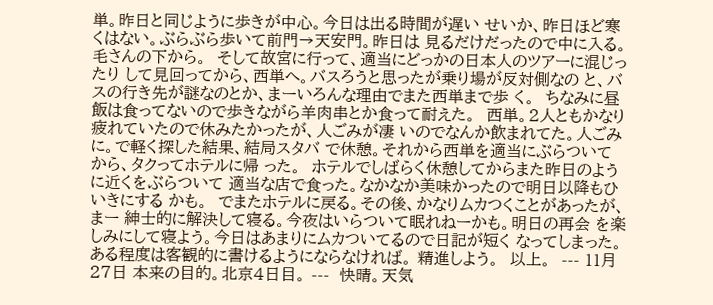単。昨日と同じように歩きが中心。今日は出る時間が遅い せいか、昨日ほど寒くはない。ぶらぶら歩いて前門→天安門。昨日は 見るだけだったので中に入る。毛さんの下から。  そして故宮に行って、適当にどっかの日本人のツアーに混じったり して見回ってから、西単へ。バスろうと思ったが乗り場が反対側なの と、バスの行き先が謎なのとか、まーいろんな理由でまた西単まで歩 く。  ちなみに昼飯は食ってないので歩きながら羊肉串とか食って耐えた。  西単。2人ともかなり疲れていたので休みたかったが、人ごみが凄 いのでなんか飲まれてた。人ごみに。で軽く探した結果、結局スタバ で休憩。それから西単を適当にぶらついてから、タクってホテルに帰 った。  ホテルでしばらく休憩してからまた昨日のように近くをぶらついて 適当な店で食った。なかなか美味かったので明日以降もひいきにする かも。  でまたホテルに戻る。その後、かなりムカつくことがあったが、まー 紳士的に解決して寝る。今夜はいらついて眠れねーかも。明日の再会 を楽しみにして寝よう。今日はあまりにムカついてるので日記が短く なってしまった。ある程度は客観的に書けるようにならなければ。 精進しよう。  以上。  --- 11月27日 本来の目的。北京4日目。 ---  快晴。天気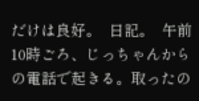だけは良好。  日記。  午前10時ごろ、じっちゃんからの電話で起きる。取ったの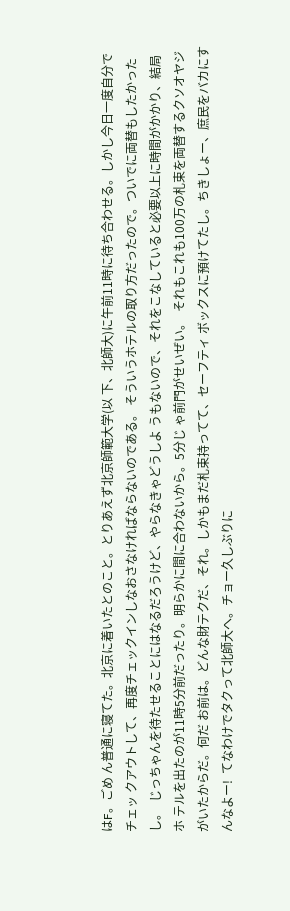はF。ごめ ん普通に寝てた。北京に着いたとのこと。とりあえず北京師範大学(以 下、北師大)に午前11時に待ち合わせる。しかし今日一度自分でチェッ クアウトして、再度チェックインしなおさなければならないのである。 そういうホテルの取り方だったので。ついでに両替もしたかったし。  じっちゃんを待たせることにはなるだろうけど、やらなきゃどうしよ うもないので、それをこなしていると必要以上に時間がかかり、結局ホ テルを出たのが11時5分前だったり。明らかに間に合わないから。5分じ ゃ前門がせいぜい。  それもこれも100万の札束を両替するクソオヤジがいたからだ。何だ お前は。どんな財テクだ、それ。しかもまだ札束持ってて、セーフティ ボックスに預けてたし。ちきしょー、庶民をバカにすんなよー!  てなわけでタクって北師大へ。チョー久しぶりに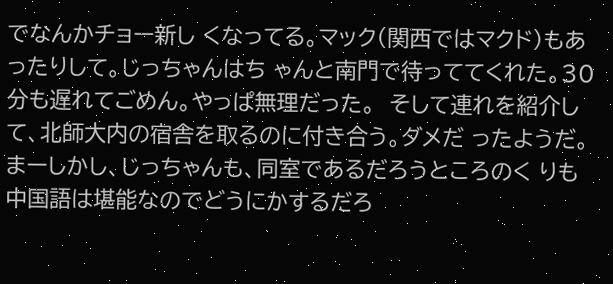でなんかチョー新し くなってる。マック(関西ではマクド)もあったりして。じっちゃんはち ゃんと南門で待っててくれた。30分も遅れてごめん。やっぱ無理だった。  そして連れを紹介して、北師大内の宿舎を取るのに付き合う。ダメだ ったようだ。まーしかし、じっちゃんも、同室であるだろうところのく りも中国語は堪能なのでどうにかするだろ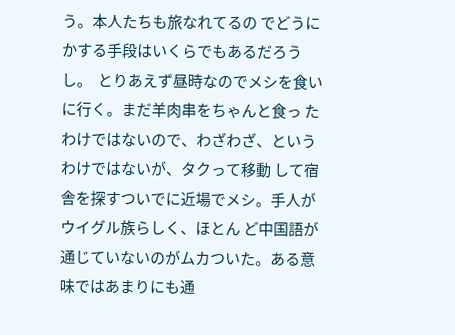う。本人たちも旅なれてるの でどうにかする手段はいくらでもあるだろうし。  とりあえず昼時なのでメシを食いに行く。まだ羊肉串をちゃんと食っ たわけではないので、わざわざ、というわけではないが、タクって移動 して宿舎を探すついでに近場でメシ。手人がウイグル族らしく、ほとん ど中国語が通じていないのがムカついた。ある意味ではあまりにも通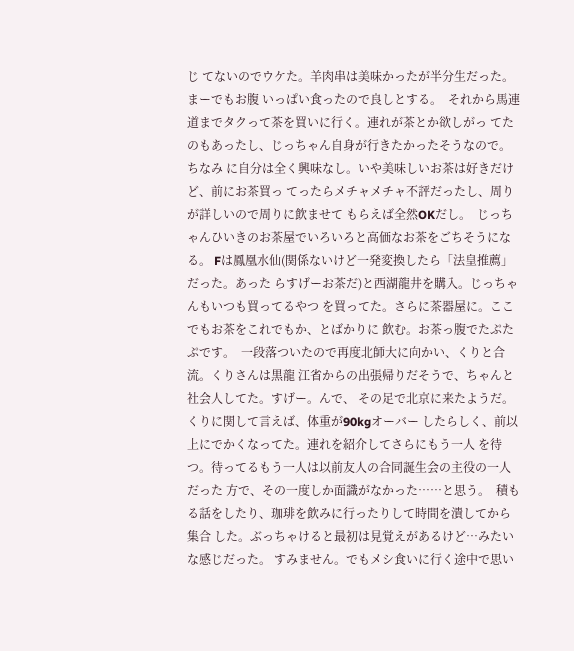じ てないのでウケた。羊肉串は美味かったが半分生だった。まーでもお腹 いっぱい食ったので良しとする。  それから馬連道までタクって茶を買いに行く。連れが茶とか欲しがっ てたのもあったし、じっちゃん自身が行きたかったそうなので。ちなみ に自分は全く興味なし。いや美味しいお茶は好きだけど、前にお茶買っ てったらメチャメチャ不評だったし、周りが詳しいので周りに飲ませて もらえば全然OKだし。  じっちゃんひいきのお茶屋でいろいろと高価なお茶をごちそうになる。 Fは鳳凰水仙(関係ないけど一発変換したら「法皇推薦」だった。あった らすげーお茶だ)と西湖龍井を購入。じっちゃんもいつも買ってるやつ を買ってた。さらに茶器屋に。ここでもお茶をこれでもか、とばかりに 飲む。お茶っ腹でたぷたぷです。  一段落ついたので再度北師大に向かい、くりと合流。くりさんは黒龍 江省からの出張帰りだそうで、ちゃんと社会人してた。すげー。んで、 その足で北京に来たようだ。くりに関して言えば、体重が90kgオーバー したらしく、前以上にでかくなってた。連れを紹介してさらにもう一人 を待つ。待ってるもう一人は以前友人の合同誕生会の主役の一人だった 方で、その一度しか面識がなかった……と思う。  積もる話をしたり、珈琲を飲みに行ったりして時間を潰してから集合 した。ぶっちゃけると最初は見覚えがあるけど…みたいな感じだった。 すみません。でもメシ食いに行く途中で思い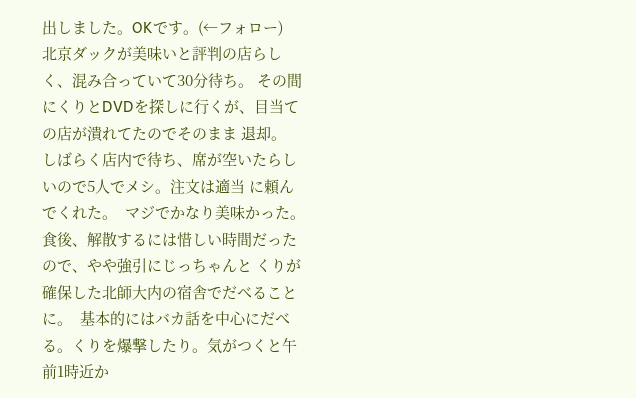出しました。OKです。(←フォロー)   北京ダックが美味いと評判の店らしく、混み合っていて30分待ち。 その間にくりとDVDを探しに行くが、目当ての店が潰れてたのでそのまま 退却。  しばらく店内で待ち、席が空いたらしいので5人でメシ。注文は適当 に頼んでくれた。  マジでかなり美味かった。  食後、解散するには惜しい時間だったので、やや強引にじっちゃんと くりが確保した北師大内の宿舎でだべることに。  基本的にはバカ話を中心にだべる。くりを爆撃したり。気がつくと午 前1時近か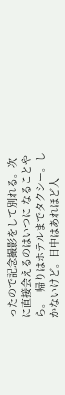ったので記念撮影をして別れる。次に直接会えるのはいつに なることやら。  帰りはホテルまでタクシー。しかないけど。日中はあれほど人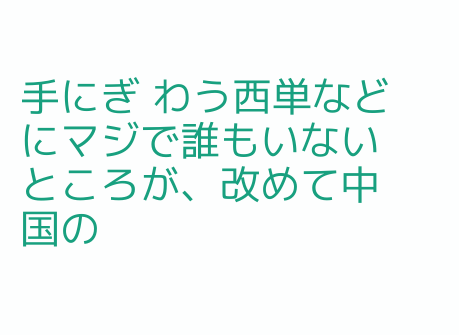手にぎ わう西単などにマジで誰もいないところが、改めて中国の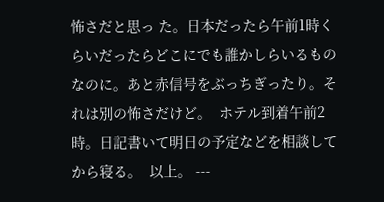怖さだと思っ た。日本だったら午前1時くらいだったらどこにでも誰かしらいるもの なのに。あと赤信号をぶっちぎったり。それは別の怖さだけど。  ホテル到着午前2時。日記書いて明日の予定などを相談してから寝る。  以上。 ---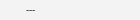---